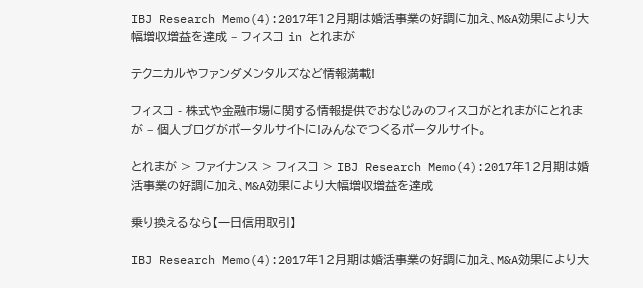IBJ Research Memo(4):2017年12月期は婚活事業の好調に加え、M&A効果により大幅増収増益を達成 – フィスコ in とれまが

テクニカルやファンダメンタルズなど情報満載!

フィスコ - 株式や金融市場に関する情報提供でおなじみのフィスコがとれまがにとれまが – 個人ブログがポータルサイトに!みんなでつくるポータルサイト。

とれまが > ファイナンス > フィスコ > IBJ Research Memo(4):2017年12月期は婚活事業の好調に加え、M&A効果により大幅増収増益を達成

乗り換えるなら【一日信用取引】

IBJ Research Memo(4):2017年12月期は婚活事業の好調に加え、M&A効果により大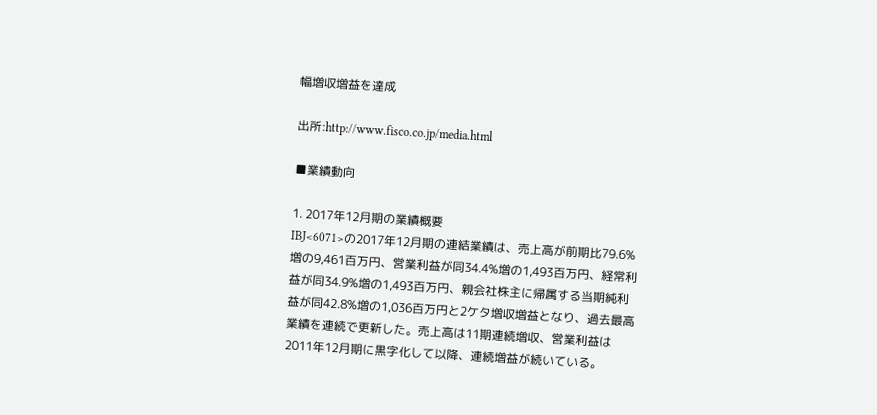幅増収増益を達成

出所:http://www.fisco.co.jp/media.html

■業績動向

1. 2017年12月期の業績概要
IBJ<6071>の2017年12月期の連結業績は、売上高が前期比79.6%増の9,461百万円、営業利益が同34.4%増の1,493百万円、経常利益が同34.9%増の1,493百万円、親会社株主に帰属する当期純利益が同42.8%増の1,036百万円と2ケタ増収増益となり、過去最高業績を連続で更新した。売上高は11期連続増収、営業利益は2011年12月期に黒字化して以降、連続増益が続いている。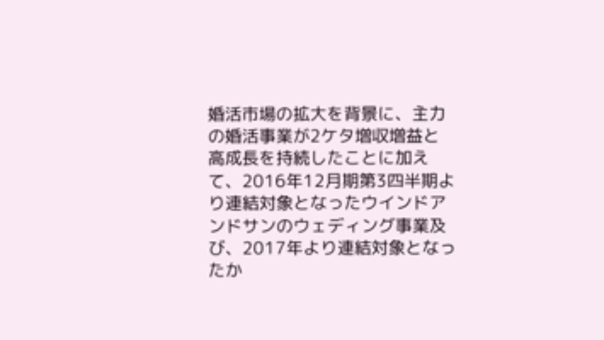婚活市場の拡大を背景に、主力の婚活事業が2ケタ増収増益と高成長を持続したことに加えて、2016年12月期第3四半期より連結対象となったウインドアンドサンのウェディング事業及び、2017年より連結対象となったか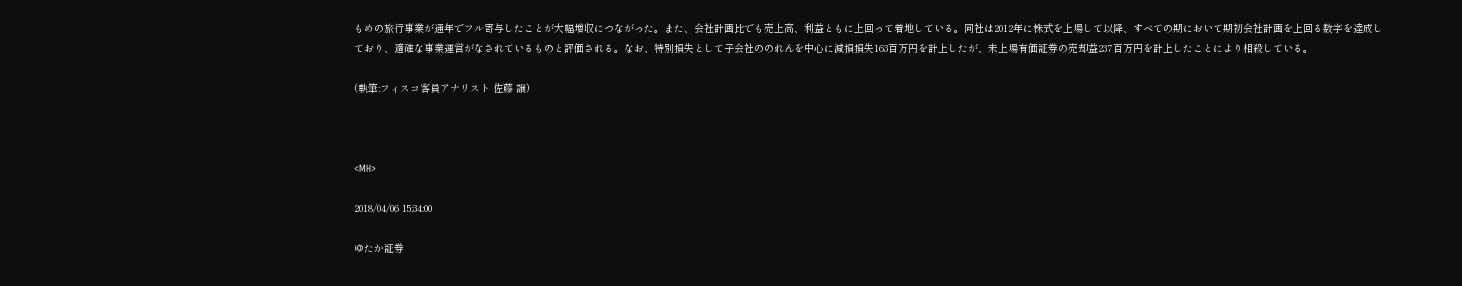もめの旅行事業が通年でフル寄与したことが大幅増収につながった。また、会社計画比でも売上高、利益ともに上回って着地している。同社は2012年に株式を上場して以降、すべての期において期初会社計画を上回る数字を達成しており、適確な事業運営がなされているものと評価される。なお、特別損失として子会社ののれんを中心に減損損失163百万円を計上したが、未上場有価証券の売却益237百万円を計上したことにより相殺している。

(執筆:フィスコ客員アナリスト 佐藤 譲)



<MH>

2018/04/06 15:34:00

ゆたか証券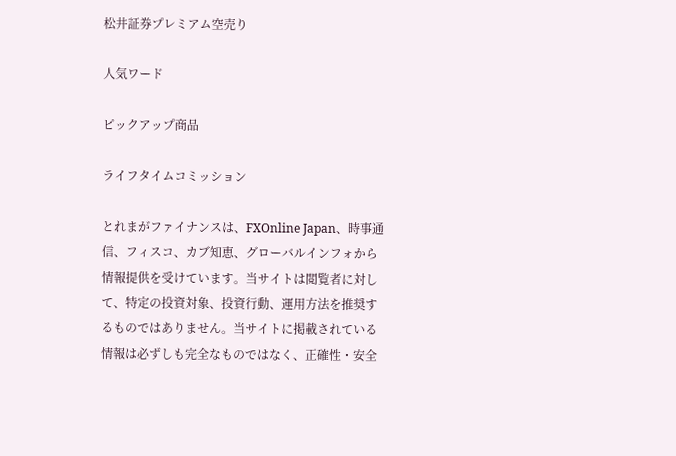松井証券プレミアム空売り

人気ワード

ピックアップ商品

ライフタイムコミッション

とれまがファイナンスは、FXOnline Japan、時事通信、フィスコ、カブ知恵、グローバルインフォから情報提供を受けています。当サイトは閲覧者に対して、特定の投資対象、投資行動、運用方法を推奨するものではありません。当サイトに掲載されている情報は必ずしも完全なものではなく、正確性・安全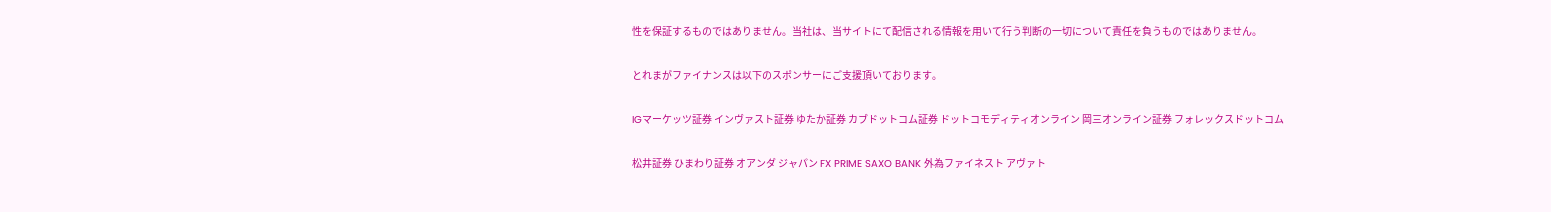性を保証するものではありません。当社は、当サイトにて配信される情報を用いて行う判断の一切について責任を負うものではありません。

とれまがファイナンスは以下のスポンサーにご支援頂いております。

IGマーケッツ証券 インヴァスト証券 ゆたか証券 カブドットコム証券 ドットコモディティオンライン 岡三オンライン証券 フォレックスドットコム

松井証券 ひまわり証券 オアンダ ジャパン FX PRIME SAXO BANK 外為ファイネスト アヴァト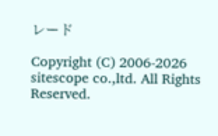レード

Copyright (C) 2006-2026 sitescope co.,ltd. All Rights Reserved.